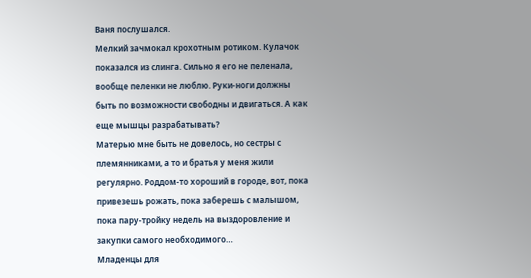Ваня послушался.
Мелкий зачмокал крохотным ротиком. Кулачок показался из слинга. Сильно я его не пеленала, вообще пеленки не люблю. Руки-ноги должны быть по возможности свободны и двигаться. А как еще мышцы разрабатывать?
Матерью мне быть не довелось, но сестры с племянниками, а то и братья у меня жили регулярно. Роддом-то хороший в городе, вот, пока привезешь рожать, пока заберешь с малышом, пока пару-тройку недель на выздоровление и закупки самого необходимого…
Младенцы для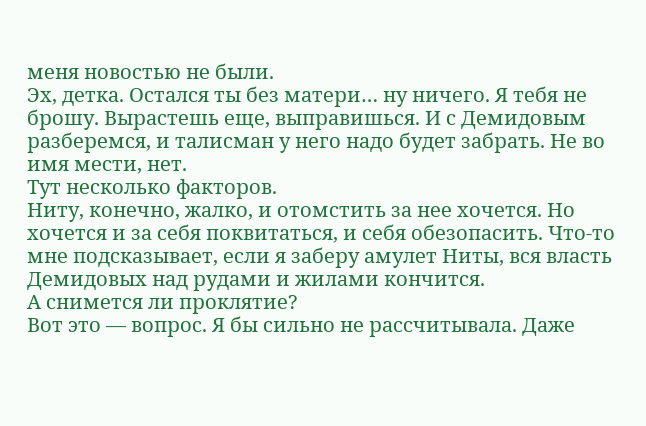меня новостью не были.
Эх, детка. Остался ты без матери… ну ничего. Я тебя не брошу. Вырастешь еще, выправишься. И с Демидовым разберемся, и талисман у него надо будет забрать. Не во имя мести, нет.
Тут несколько факторов.
Ниту, конечно, жалко, и отомстить за нее хочется. Но хочется и за себя поквитаться, и себя обезопасить. Что-то мне подсказывает, если я заберу амулет Ниты, вся власть Демидовых над рудами и жилами кончится.
А снимется ли проклятие?
Вот это — вопрос. Я бы сильно не рассчитывала. Даже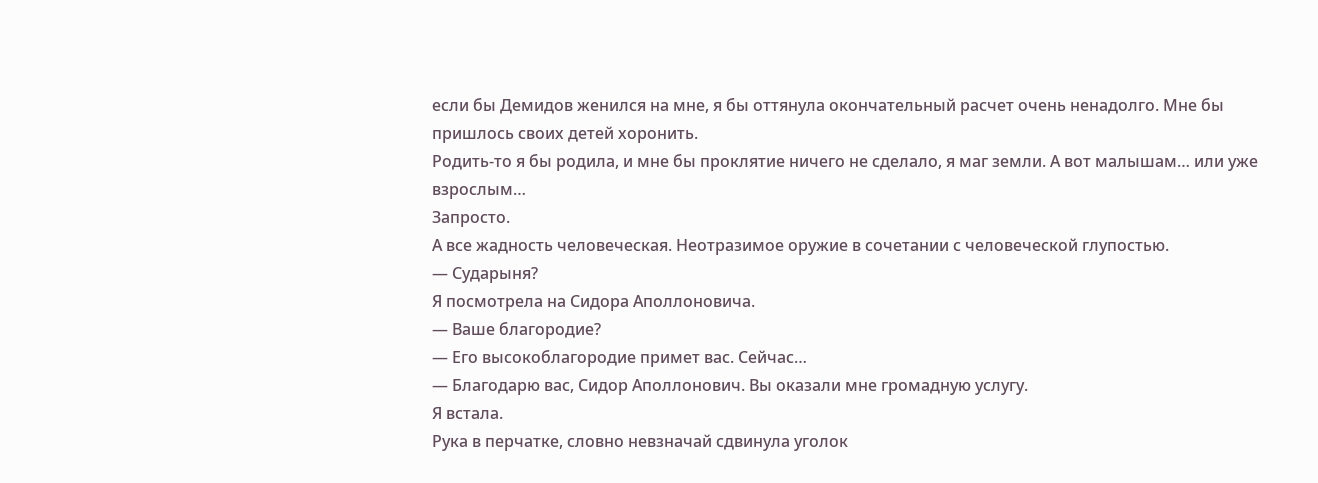если бы Демидов женился на мне, я бы оттянула окончательный расчет очень ненадолго. Мне бы пришлось своих детей хоронить.
Родить-то я бы родила, и мне бы проклятие ничего не сделало, я маг земли. А вот малышам… или уже взрослым…
Запросто.
А все жадность человеческая. Неотразимое оружие в сочетании с человеческой глупостью.
— Сударыня?
Я посмотрела на Сидора Аполлоновича.
— Ваше благородие?
— Его высокоблагородие примет вас. Сейчас…
— Благодарю вас, Сидор Аполлонович. Вы оказали мне громадную услугу.
Я встала.
Рука в перчатке, словно невзначай сдвинула уголок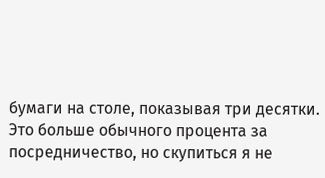бумаги на столе, показывая три десятки.
Это больше обычного процента за посредничество, но скупиться я не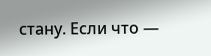стану. Если что —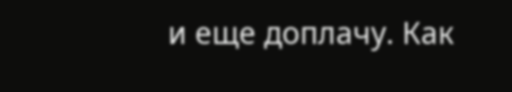и еще доплачу. Как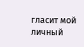гласит мой личный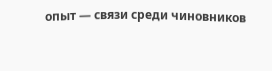опыт — связи среди чиновников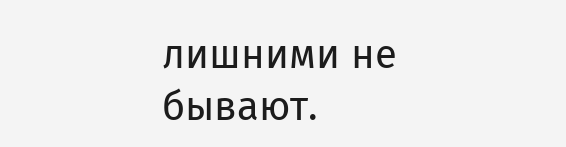лишними не бывают.